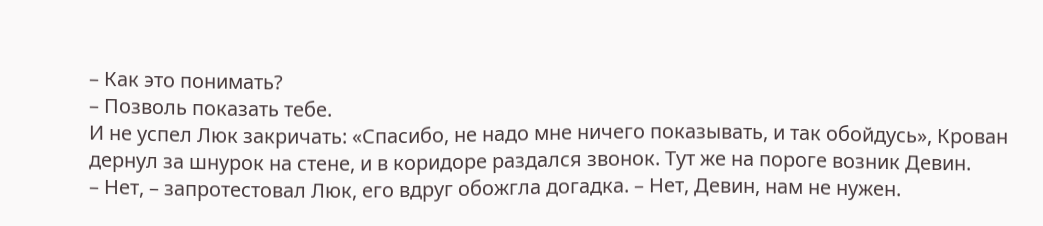– Как это понимать?
– Позволь показать тебе.
И не успел Люк закричать: «Спасибо, не надо мне ничего показывать, и так обойдусь», Крован дернул за шнурок на стене, и в коридоре раздался звонок. Тут же на пороге возник Девин.
– Нет, – запротестовал Люк, его вдруг обожгла догадка. – Нет, Девин, нам не нужен.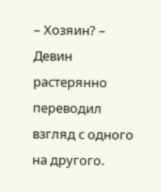– Хозяин? – Девин растерянно переводил взгляд с одного на другого.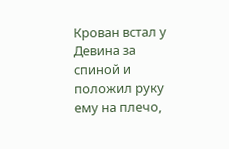Крован встал у Девина за спиной и положил руку ему на плечо,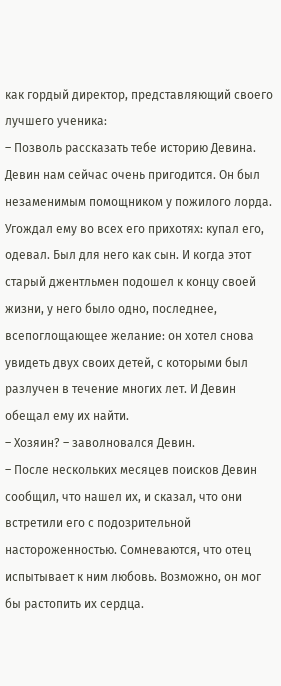как гордый директор, представляющий своего лучшего ученика:
– Позволь рассказать тебе историю Девина. Девин нам сейчас очень пригодится. Он был незаменимым помощником у пожилого лорда. Угождал ему во всех его прихотях: купал его, одевал. Был для него как сын. И когда этот старый джентльмен подошел к концу своей жизни, у него было одно, последнее, всепоглощающее желание: он хотел снова увидеть двух своих детей, с которыми был разлучен в течение многих лет. И Девин обещал ему их найти.
– Хозяин? – заволновался Девин.
– После нескольких месяцев поисков Девин сообщил, что нашел их, и сказал, что они встретили его с подозрительной настороженностью. Сомневаются, что отец испытывает к ним любовь. Возможно, он мог бы растопить их сердца.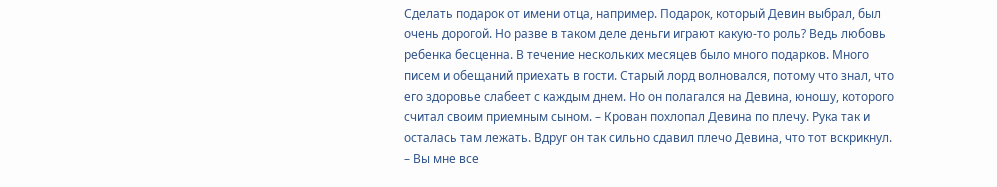Сделать подарок от имени отца, например. Подарок, который Девин выбрал, был очень дорогой. Но разве в таком деле деньги играют какую-то роль? Ведь любовь ребенка бесценна. В течение нескольких месяцев было много подарков. Много писем и обещаний приехать в гости. Старый лорд волновался, потому что знал, что его здоровье слабеет с каждым днем. Но он полагался на Девина, юношу, которого считал своим приемным сыном. – Крован похлопал Девина по плечу. Рука так и осталась там лежать. Вдруг он так сильно сдавил плечо Девина, что тот вскрикнул.
– Вы мне все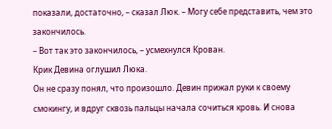показали, достаточно, – сказал Люк. – Могу себе представить, чем это закончилось.
– Вот так это закончилось, – усмехнулся Крован.
Крик Девина оглушил Люка.
Он не сразу понял, что произошло. Девин прижал руки к своему смокингу, и вдруг сквозь пальцы начала сочиться кровь. И снова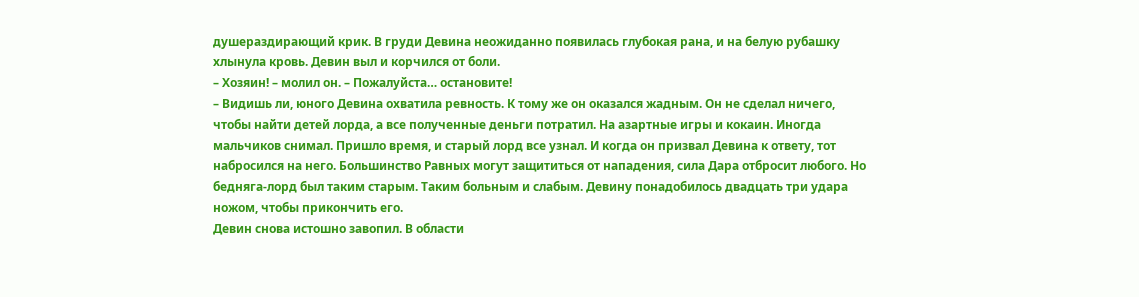душераздирающий крик. В груди Девина неожиданно появилась глубокая рана, и на белую рубашку хлынула кровь. Девин выл и корчился от боли.
– Хозяин! – молил он. – Пожалуйста… остановите!
– Видишь ли, юного Девина охватила ревность. К тому же он оказался жадным. Он не сделал ничего, чтобы найти детей лорда, а все полученные деньги потратил. На азартные игры и кокаин. Иногда мальчиков снимал. Пришло время, и старый лорд все узнал. И когда он призвал Девина к ответу, тот набросился на него. Большинство Равных могут защититься от нападения, сила Дара отбросит любого. Но бедняга-лорд был таким старым. Таким больным и слабым. Девину понадобилось двадцать три удара ножом, чтобы прикончить его.
Девин снова истошно завопил. В области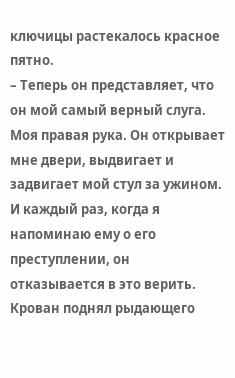ключицы растекалось красное пятно.
– Теперь он представляет, что он мой самый верный слуга. Моя правая рука. Он открывает мне двери, выдвигает и задвигает мой стул за ужином. И каждый раз, когда я напоминаю ему о его преступлении, он отказывается в это верить.
Крован поднял рыдающего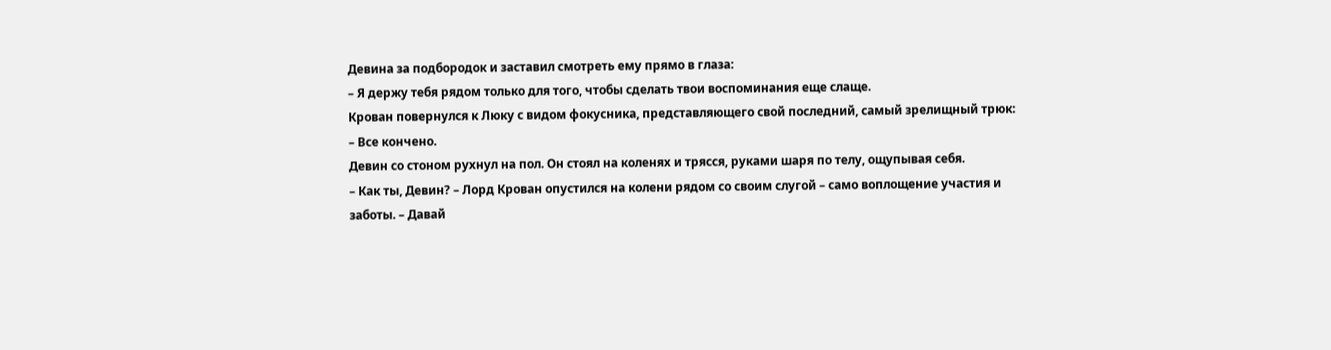Девина за подбородок и заставил смотреть ему прямо в глаза:
– Я держу тебя рядом только для того, чтобы сделать твои воспоминания еще слаще.
Крован повернулся к Люку с видом фокусника, представляющего свой последний, самый зрелищный трюк:
– Все кончено.
Девин со стоном рухнул на пол. Он стоял на коленях и трясся, руками шаря по телу, ощупывая себя.
– Как ты, Девин? – Лорд Крован опустился на колени рядом со своим слугой – само воплощение участия и заботы. – Давай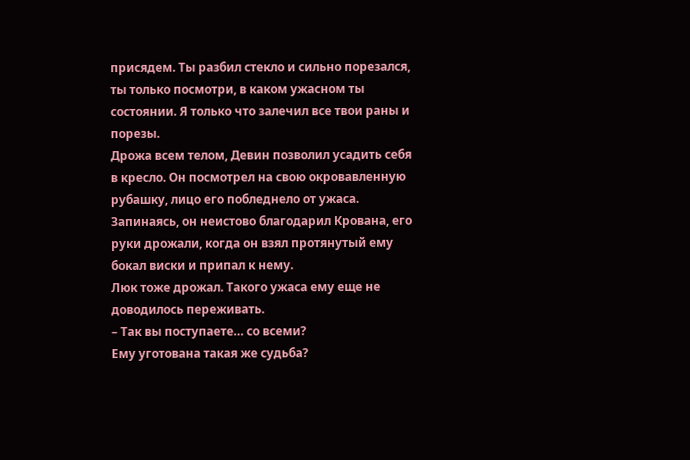присядем. Ты разбил стекло и сильно порезался, ты только посмотри, в каком ужасном ты состоянии. Я только что залечил все твои раны и порезы.
Дрожа всем телом, Девин позволил усадить себя в кресло. Он посмотрел на свою окровавленную рубашку, лицо его побледнело от ужаса. Запинаясь, он неистово благодарил Крована, его руки дрожали, когда он взял протянутый ему бокал виски и припал к нему.
Люк тоже дрожал. Такого ужаса ему еще не доводилось переживать.
– Так вы поступаете… со всеми?
Ему уготована такая же судьба?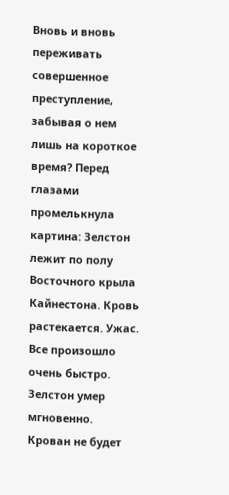Вновь и вновь переживать совершенное преступление, забывая о нем лишь на короткое время? Перед глазами промелькнула картина: Зелстон лежит по полу Восточного крыла Кайнестона. Кровь растекается. Ужас. Все произошло очень быстро. Зелстон умер мгновенно.
Крован не будет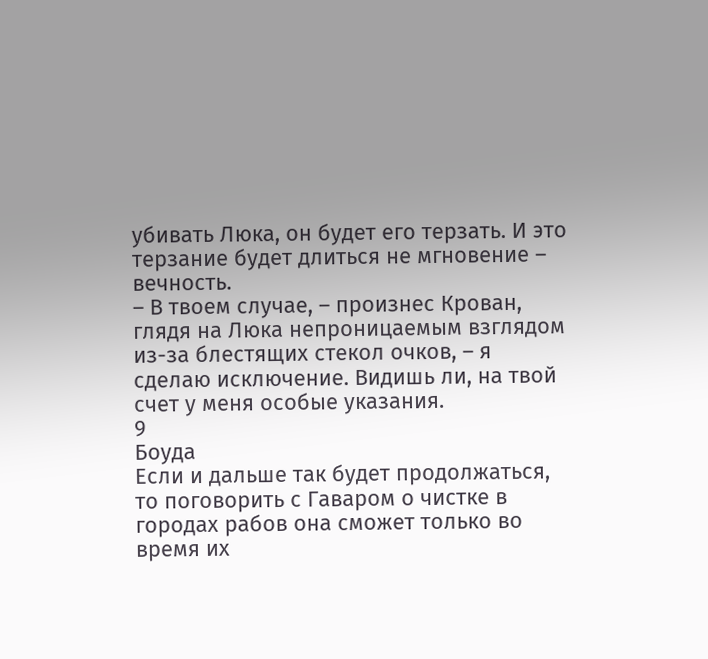убивать Люка, он будет его терзать. И это терзание будет длиться не мгновение – вечность.
– В твоем случае, – произнес Крован, глядя на Люка непроницаемым взглядом из-за блестящих стекол очков, – я сделаю исключение. Видишь ли, на твой счет у меня особые указания.
9
Боуда
Если и дальше так будет продолжаться, то поговорить с Гаваром о чистке в городах рабов она сможет только во время их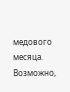медового месяца. Возможно,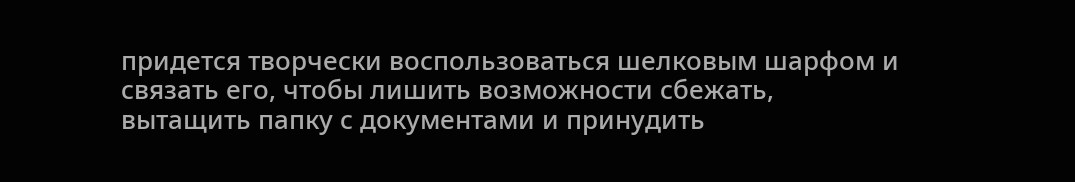придется творчески воспользоваться шелковым шарфом и связать его, чтобы лишить возможности сбежать, вытащить папку с документами и принудить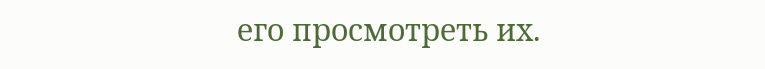его просмотреть их.